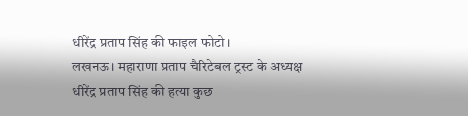धीरेंद्र प्रताप सिंह की फाइल फोटो।
लखनऊ। महाराणा प्रताप चैरिटेबल ट्रस्ट के अध्यक्ष धीरेंद्र प्रताप सिंह की हत्या कुछ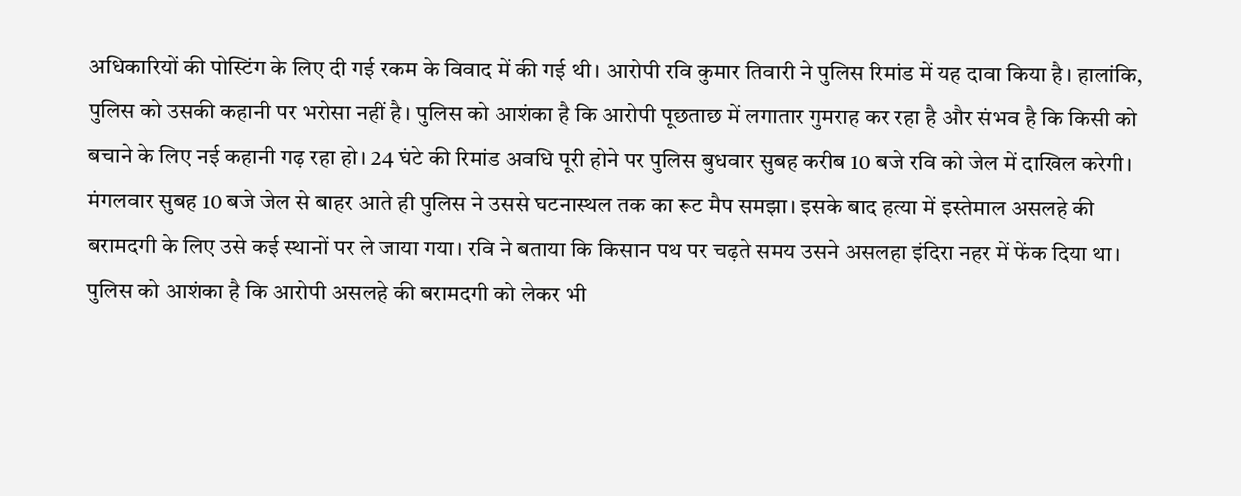अधिकारियों की पोस्टिंग के लिए दी गई रकम के विवाद में की गई थी। आरोपी रवि कुमार तिवारी ने पुलिस रिमांड में यह दावा किया है। हालांकि, पुलिस को उसकी कहानी पर भरोसा नहीं है। पुलिस को आशंका है कि आरोपी पूछताछ में लगातार गुमराह कर रहा है और संभव है कि किसी को बचाने के लिए नई कहानी गढ़ रहा हो। 24 घंटे की रिमांड अवधि पूरी होने पर पुलिस बुधवार सुबह करीब 10 बजे रवि को जेल में दाखिल करेगी।
मंगलवार सुबह 10 बजे जेल से बाहर आते ही पुलिस ने उससे घटनास्थल तक का रूट मैप समझा। इसके बाद हत्या में इस्तेमाल असलहे की बरामदगी के लिए उसे कई स्थानों पर ले जाया गया। रवि ने बताया कि किसान पथ पर चढ़ते समय उसने असलहा इंदिरा नहर में फेंक दिया था। पुलिस को आशंका है कि आरोपी असलहे की बरामदगी को लेकर भी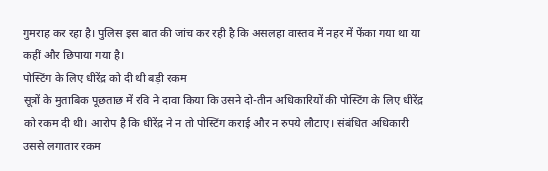गुमराह कर रहा है। पुलिस इस बात की जांच कर रही है कि असलहा वास्तव में नहर में फेंका गया था या कहीं और छिपाया गया है।
पोस्टिंग के लिए धीरेंद्र को दी थी बड़ी रकम
सूत्रों के मुताबिक पूछताछ में रवि ने दावा किया कि उसने दो-तीन अधिकारियों की पोस्टिंग के लिए धीरेंद्र को रकम दी थी। आरोप है कि धीरेंद्र ने न तो पोस्टिंग कराई और न रुपये लौटाए। संबंधित अधिकारी उससे लगातार रकम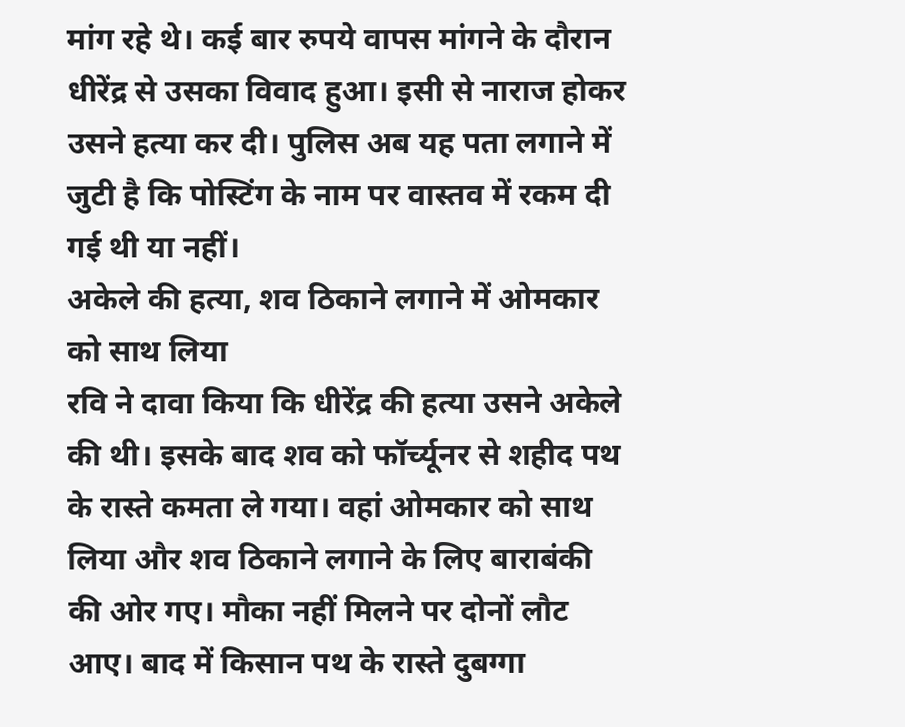मांग रहे थे। कई बार रुपये वापस मांगने के दौरान धीरेंद्र से उसका विवाद हुआ। इसी से नाराज होकर उसने हत्या कर दी। पुलिस अब यह पता लगाने में जुटी है कि पोस्टिंग के नाम पर वास्तव में रकम दी गई थी या नहीं।
अकेले की हत्या, शव ठिकाने लगाने में ओमकार को साथ लिया
रवि ने दावा किया कि धीरेंद्र की हत्या उसने अकेले की थी। इसके बाद शव को फॉर्च्यूनर से शहीद पथ के रास्ते कमता ले गया। वहां ओमकार को साथ लिया और शव ठिकाने लगाने के लिए बाराबंकी की ओर गए। मौका नहीं मिलने पर दोनों लौट आए। बाद में किसान पथ के रास्ते दुबग्गा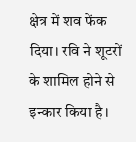क्षेत्र में शव फेंक दिया। रवि ने शूटरों के शामिल होने से इन्कार किया है।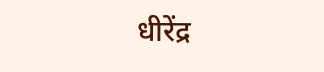धीरेंद्र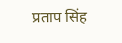प्रताप सिंह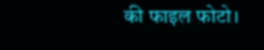की फाइल फोटो।